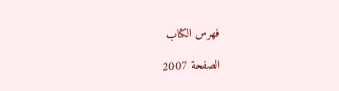فهرس الكتاب

الصفحة 2007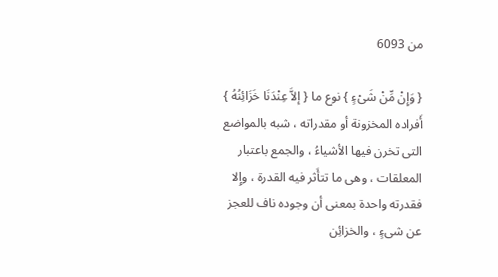من 6093

{ وَإِنْ مِّنْ شَىْءٍ } نوع ما { إلاَّ عِنْدَنَا خَزَائِنُهُ } أَفراده المخزونة أو مقدراته ، شبه بالمواضع التى تخرن فيها الأشياءُ ، والجمع باعتبار المعلقات ، وهى ما تتأَثر فيه القدرة ، وإِلا فقدرته واحدة بمعنى أن وجوده ناف للعجز عن شىءٍ ، والخزائِن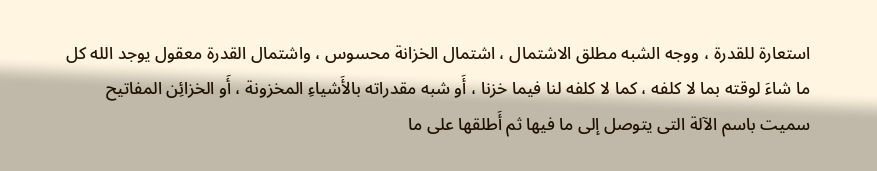استعارة للقدرة ، ووجه الشبه مطلق الاشتمال ، اشتمال الخزانة محسوس ، واشتمال القدرة معقول يوجد الله كل ما شاءَ لوقته بما لا كلفه ، كما لا كلفه لنا فيما خزنا ، أَو شبه مقدراته بالأَشياءِ المخزونة ، أَو الخزائِن المفاتيح سميت باسم الآلة التى يتوصل إلى ما فيها ثم أَطلقها على ما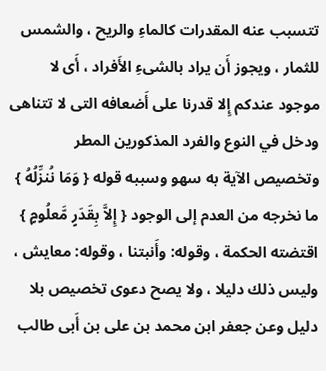تتسبب عنه المقدرات كالماءِ والريح ، والشمس للثمار ، ويجوز أَن يراد بالشىءِ الأَفراد ، أَى لا موجود عندكم إِلا قدرنا على أَضعافه التى لا تتناهى ودخل في النوع والفرد المذكورين المطر وتخصيص الآية به سهو وسببه قوله { وَمَا نُنزِّلُهُ } ما نخرجه من العدم إلى الوجود { إِلاَّ بِقَدَرٍ مَّعلُومٍ } اقتضته الحكمة ، وقوله: وأَنبتنا ، وقوله: معايش ، وليس ذلك دليلا ، ولا يصح دعوى تخصيص بلا دليل وعن جعفر ابن محمد بن على بن أَبى طالب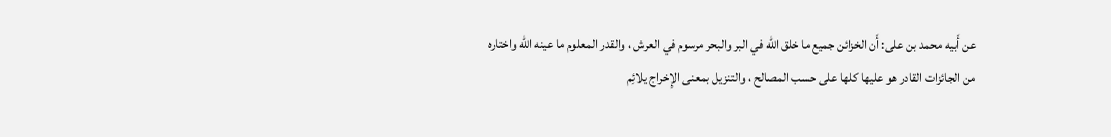عن أَبيه محمد بن على: أَن الخزائن جميع ما خلق الله في البر والبحر مرسوم في العرش ، والقدر المعلوم ما عينه الله واختاره من الجائزات القادر هو عليها كلها على حسب المصالح ، والتنزيل بمعنى الإِخراج يلائِم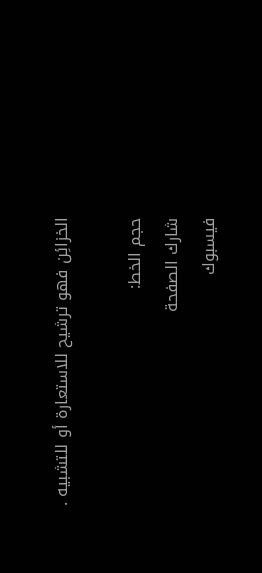الخزائِن فهو ترشيح للاستعارة أو للتشبيه .

حجم الخط:
شارك الصفحة
فيسبوك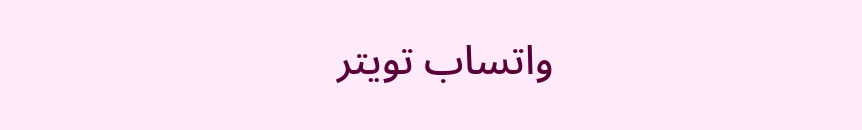واتساب تويتر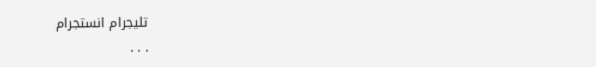تليجرام انستجرام
. . .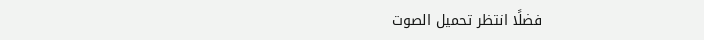فضلًا انتظر تحميل الصوت